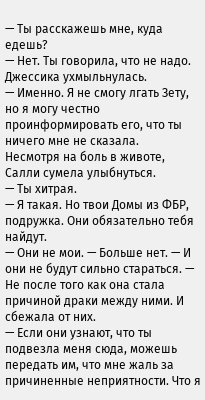— Ты расскажешь мне, куда едешь?
— Нет. Ты говорила, что не надо.
Джессика ухмыльнулась.
— Именно. Я не смогу лгать Зету, но я могу честно проинформировать его, что ты ничего мне не сказала.
Несмотря на боль в животе, Салли сумела улыбнуться.
— Ты хитрая.
— Я такая. Но твои Домы из ФБР, подружка. Они обязательно тебя найдут.
— Они не мои. — Больше нет. — И они не будут сильно стараться. — Не после того как она стала причиной драки между ними. И сбежала от них.
— Если они узнают, что ты подвезла меня сюда, можешь передать им, что мне жаль за причиненные неприятности. Что я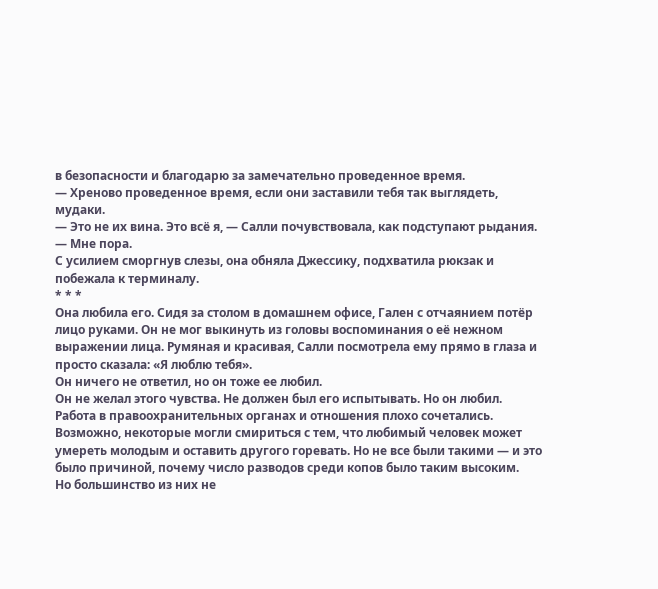в безопасности и благодарю за замечательно проведенное время.
— Хреново проведенное время, если они заставили тебя так выглядеть, мудаки.
— Это не их вина. Это всё я, — Салли почувствовала, как подступают рыдания. — Мне пора.
С усилием сморгнув слезы, она обняла Джессику, подхватила рюкзак и побежала к терминалу.
* * *
Она любила его. Сидя за столом в домашнем офисе, Гален с отчаянием потёр лицо руками. Он не мог выкинуть из головы воспоминания о её нежном выражении лица. Румяная и красивая, Салли посмотрела ему прямо в глаза и просто сказала: «Я люблю тебя».
Он ничего не ответил, но он тоже ее любил.
Он не желал этого чувства. Не должен был его испытывать. Но он любил.
Работа в правоохранительных органах и отношения плохо сочетались. Возможно, некоторые могли смириться с тем, что любимый человек может умереть молодым и оставить другого горевать. Но не все были такими — и это было причиной, почему число разводов среди копов было таким высоким.
Но большинство из них не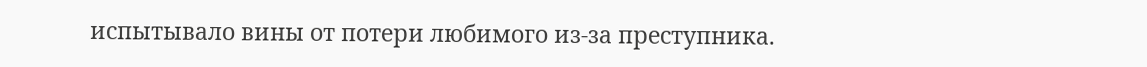испытывало вины от потери любимого из-за преступника.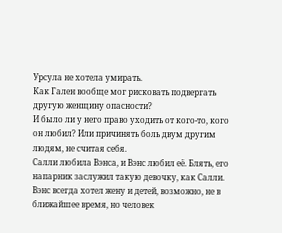Урсула не хотела умирать.
Как Гален вообще мог рисковать подвергать другую женщину опасности?
И было ли у него право уходить от кого-то, кого он любил? Или причинять боль двум другим людям, не считая себя.
Салли любила Вэнса, и Вэнс любил её. Блять, его напарник заслужил такую девочку, как Салли. Вэнс всегда хотел жену и детей, возможно, не в ближайшее время, но человек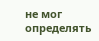не мог определять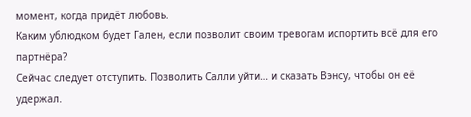момент, когда придёт любовь.
Каким ублюдком будет Гален, если позволит своим тревогам испортить всё для его партнёра?
Сейчас следует отступить. Позволить Салли уйти… и сказать Вэнсу, чтобы он её удержал.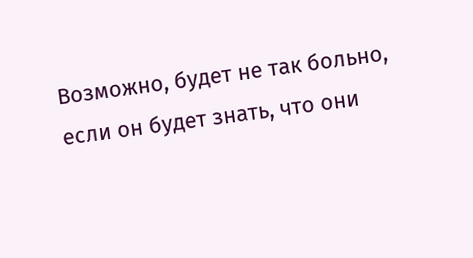Возможно, будет не так больно, если он будет знать, что они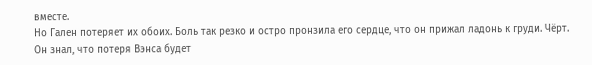вместе.
Но Гален потеряет их обоих. Боль так резко и остро пронзила его сердце, что он прижал ладонь к груди. Чёрт. Он знал, что потеря Вэнса будет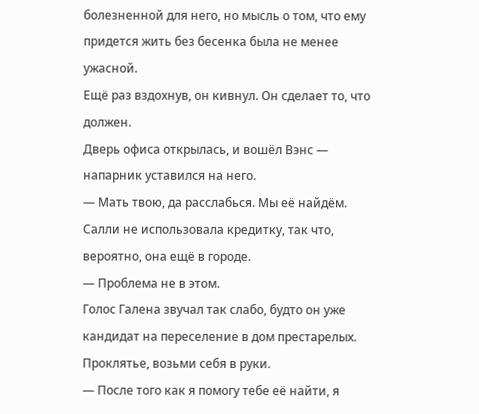болезненной для него, но мысль о том, что ему придется жить без бесенка была не менее ужасной.
Ещё раз вздохнув, он кивнул. Он сделает то, что должен.
Дверь офиса открылась, и вошёл Вэнс — напарник уставился на него.
— Мать твою, да расслабься. Мы её найдём. Салли не использовала кредитку, так что, вероятно, она ещё в городе.
— Проблема не в этом.
Голос Галена звучал так слабо, будто он уже кандидат на переселение в дом престарелых. Проклятье, возьми себя в руки.
— После того как я помогу тебе её найти, я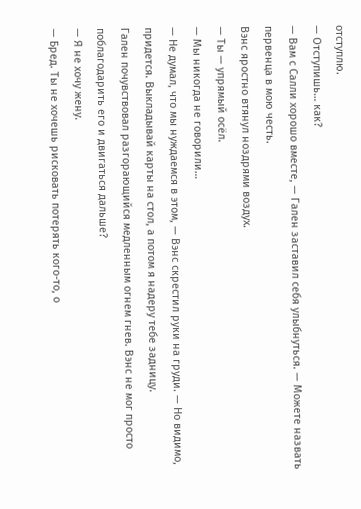отступлю.
— Отступишь… как?
— Вам с Салли хорошо вместе, — Гален заставил себя улыбнуться. — Можете назвать первенца в мою честь.
Вэнс яростно втянул ноздрями воздух.
— Ты — упрямый осёл.
— Мы никогда не говорили…
— Не думал, что мы нуждаемся в этом, — Вэнс скрестил руки на груди. — Но видимо, придется. Выкладывай карты на стол, а потом я надеру тебе задницу.
Гален почувствовал разгорающийся медленным огнем гнев. Вэнс не мог просто поблагодарить его и двигаться дальше?
— Я не хочу жену.
— Бред. Ты не хочешь рисковать потерять кого-то, о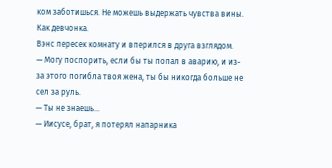ком заботишься. Не можешь выдержать чувства вины. Как девчонка.
Вэнс пересек комнату и вперился в друга взглядом.
— Могу поспорить, если бы ты попал в аварию, и из-за этого погибла твоя жена, ты бы никогда больше не сел за руль.
— Ты не знаешь…
— Иисусе, брат, я потерял напарника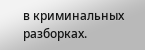в криминальных разборках.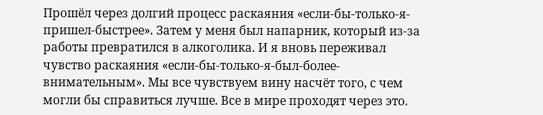Прошёл через долгий процесс раскаяния «если-бы-только-я-пришел-быстрее». Затем у меня был напарник, который из-за работы превратился в алкоголика. И я вновь переживал чувство раскаяния «если-бы-только-я-был-более-внимательным». Мы все чувствуем вину насчёт того, с чем могли бы справиться лучше. Все в мире проходят через это.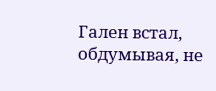Гален встал, обдумывая, не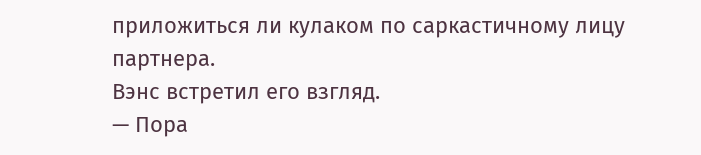приложиться ли кулаком по саркастичному лицу партнера.
Вэнс встретил его взгляд.
— Пора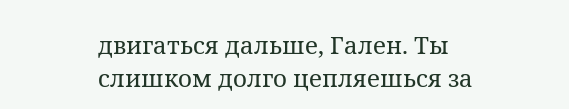двигаться дальше, Гален. Ты слишком долго цепляешься за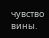чувство вины.